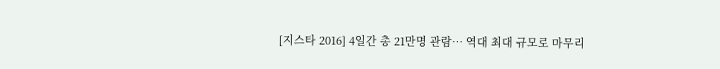[지스타 2016] 4일간 총 21만명 관람… 역대 최대 규모로 마무리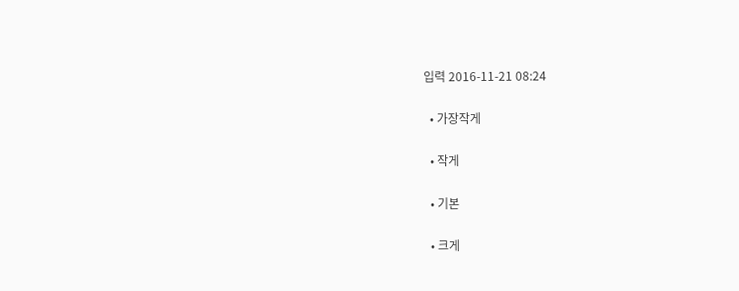입력 2016-11-21 08:24

  • 가장작게

  • 작게

  • 기본

  • 크게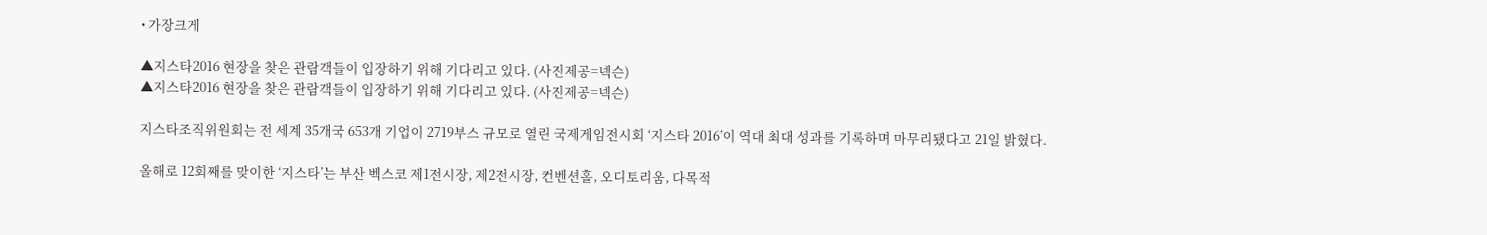• 가장크게

▲지스타2016 현장을 찾은 관람객들이 입장하기 위해 기다리고 있다. (사진제공=넥슨)
▲지스타2016 현장을 찾은 관람객들이 입장하기 위해 기다리고 있다. (사진제공=넥슨)

지스타조직위원회는 전 세계 35개국 653개 기업이 2719부스 규모로 열린 국제게임전시회 ‘지스타 2016’이 역대 최대 성과를 기록하며 마무리됐다고 21일 밝혔다.

올해로 12회째를 맞이한 ‘지스타’는 부산 벡스코 제1전시장, 제2전시장, 컨벤션홀, 오디토리움, 다목적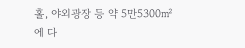홀, 야외광장 등 약 5만5300㎡에 다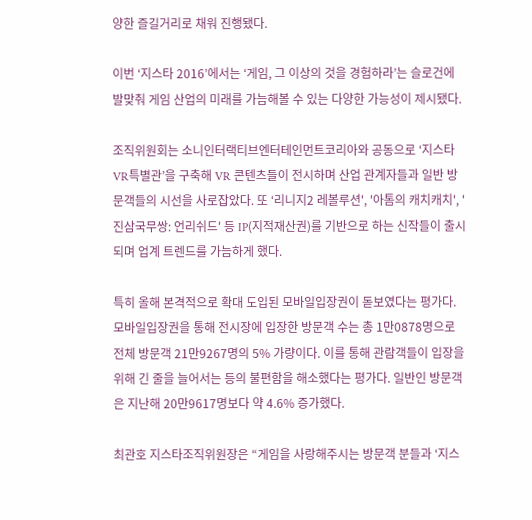양한 즐길거리로 채워 진행됐다.

이번 ‘지스타 2016’에서는 ‘게임, 그 이상의 것을 경험하라’는 슬로건에 발맞춰 게임 산업의 미래를 가늠해볼 수 있는 다양한 가능성이 제시됐다.

조직위원회는 소니인터랙티브엔터테인먼트코리아와 공동으로 ‘지스타 VR특별관’을 구축해 VR 콘텐츠들이 전시하며 산업 관계자들과 일반 방문객들의 시선을 사로잡았다. 또 ‘리니지2 레볼루션', '아톰의 캐치캐치', '진삼국무쌍: 언리쉬드' 등 IP(지적재산권)를 기반으로 하는 신작들이 출시되며 업계 트렌드를 가늠하게 했다.

특히 올해 본격적으로 확대 도입된 모바일입장권이 돋보였다는 평가다. 모바일입장권을 통해 전시장에 입장한 방문객 수는 총 1만0878명으로 전체 방문객 21만9267명의 5% 가량이다. 이를 통해 관람객들이 입장을 위해 긴 줄을 늘어서는 등의 불편함을 해소했다는 평가다. 일반인 방문객은 지난해 20만9617명보다 약 4.6% 증가했다.

최관호 지스타조직위원장은 “게임을 사랑해주시는 방문객 분들과 ‘지스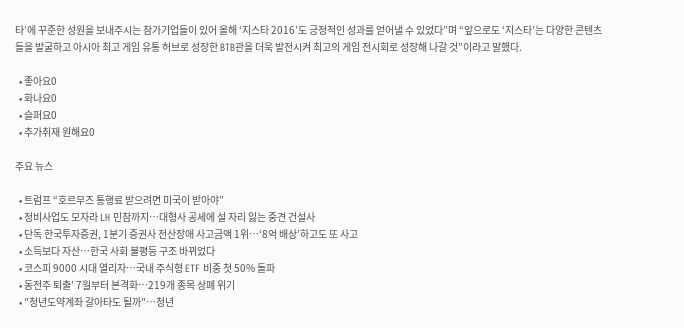타’에 꾸준한 성원을 보내주시는 참가기업들이 있어 올해 ‘지스타 2016’도 긍정적인 성과를 얻어낼 수 있었다”며 “앞으로도 ‘지스타’는 다양한 콘텐츠들을 발굴하고 아시아 최고 게임 유통 허브로 성장한 BTB관을 더욱 발전시켜 최고의 게임 전시회로 성장해 나갈 것”이라고 말했다.

  • 좋아요0
  • 화나요0
  • 슬퍼요0
  • 추가취재 원해요0

주요 뉴스

  • 트럼프 “호르무즈 통행료 받으려면 미국이 받아야”
  • 정비사업도 모자라 LH 민참까지⋯대형사 공세에 설 자리 잃는 중견 건설사
  • 단독 한국투자증권, 1분기 증권사 전산장애 사고금액 1위⋯‘8억 배상’하고도 또 사고
  • 소득보다 자산…한국 사회 불평등 구조 바뀌었다
  • 코스피 9000 시대 열리자…국내 주식형 ETF 비중 첫 50% 돌파
  • 동전주 퇴출’ 7월부터 본격화…219개 종목 상폐 위기
  • "청년도약계좌 갈아타도 될까"…청년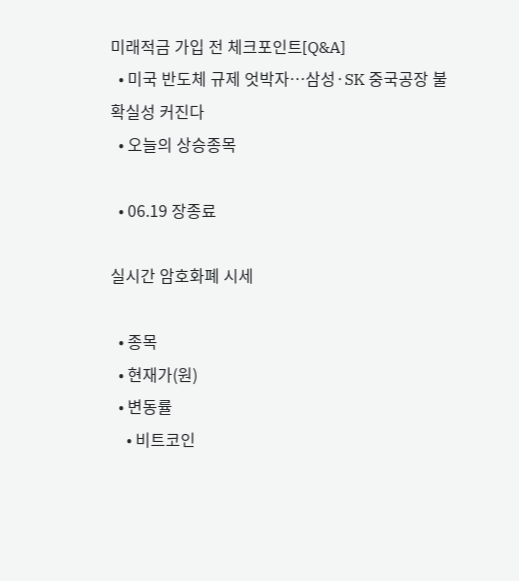미래적금 가입 전 체크포인트[Q&A]
  • 미국 반도체 규제 엇박자…삼성·SK 중국공장 불확실성 커진다
  • 오늘의 상승종목

  • 06.19 장종료

실시간 암호화폐 시세

  • 종목
  • 현재가(원)
  • 변동률
    • 비트코인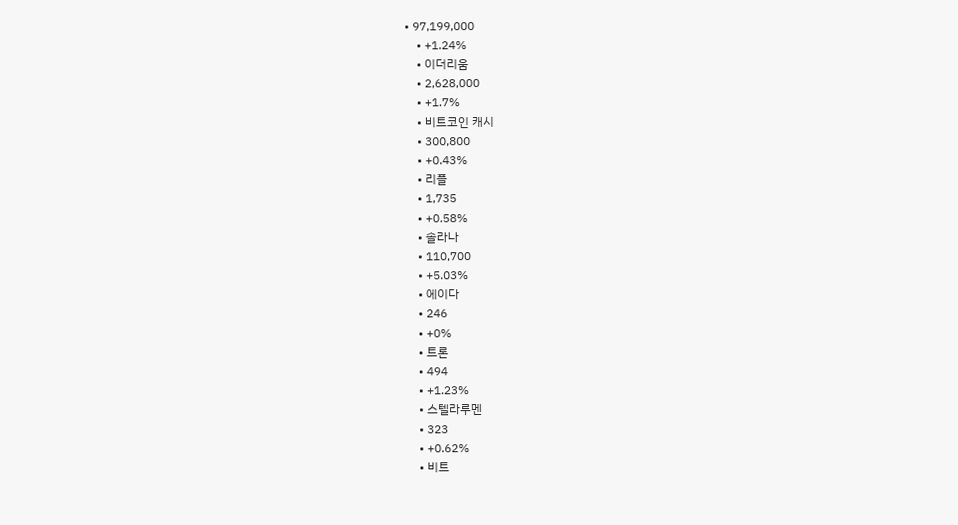• 97,199,000
    • +1.24%
    • 이더리움
    • 2,628,000
    • +1.7%
    • 비트코인 캐시
    • 300,800
    • +0.43%
    • 리플
    • 1,735
    • +0.58%
    • 솔라나
    • 110,700
    • +5.03%
    • 에이다
    • 246
    • +0%
    • 트론
    • 494
    • +1.23%
    • 스텔라루멘
    • 323
    • +0.62%
    • 비트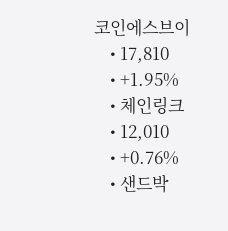코인에스브이
    • 17,810
    • +1.95%
    • 체인링크
    • 12,010
    • +0.76%
    • 샌드박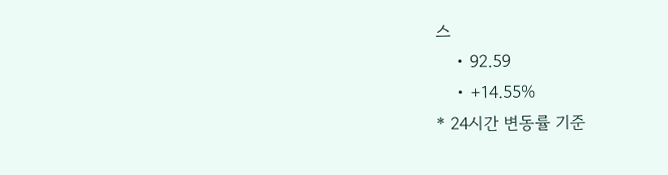스
    • 92.59
    • +14.55%
* 24시간 변동률 기준